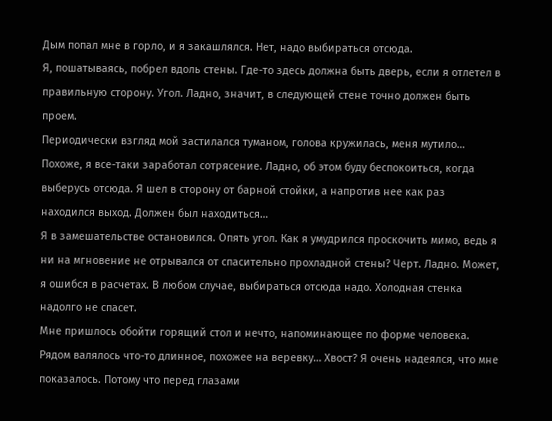Дым попал мне в горло, и я закашлялся. Нет, надо выбираться отсюда.
Я, пошатываясь, побрел вдоль стены. Где-то здесь должна быть дверь, если я отлетел в правильную сторону. Угол. Ладно, значит, в следующей стене точно должен быть проем.
Периодически взгляд мой застилался туманом, голова кружилась, меня мутило… Похоже, я все-таки заработал сотрясение. Ладно, об этом буду беспокоиться, когда выберусь отсюда. Я шел в сторону от барной стойки, а напротив нее как раз находился выход. Должен был находиться…
Я в замешательстве остановился. Опять угол. Как я умудрился проскочить мимо, ведь я ни на мгновение не отрывался от спасительно прохладной стены? Черт. Ладно. Может, я ошибся в расчетах. В любом случае, выбираться отсюда надо. Холодная стенка надолго не спасет.
Мне пришлось обойти горящий стол и нечто, напоминающее по форме человека. Рядом валялось что-то длинное, похожее на веревку… Хвост? Я очень надеялся, что мне показалось. Потому что перед глазами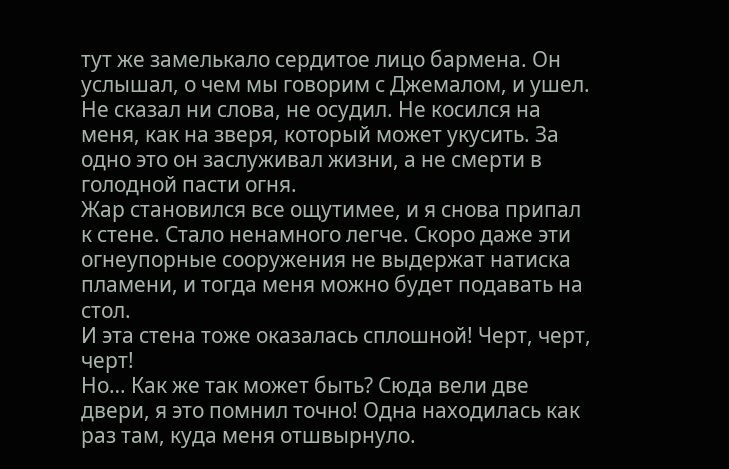тут же замелькало сердитое лицо бармена. Он услышал, о чем мы говорим с Джемалом, и ушел. Не сказал ни слова, не осудил. Не косился на меня, как на зверя, который может укусить. За одно это он заслуживал жизни, а не смерти в голодной пасти огня.
Жар становился все ощутимее, и я снова припал к стене. Стало ненамного легче. Скоро даже эти огнеупорные сооружения не выдержат натиска пламени, и тогда меня можно будет подавать на стол.
И эта стена тоже оказалась сплошной! Черт, черт, черт!
Но… Как же так может быть? Сюда вели две двери, я это помнил точно! Одна находилась как раз там, куда меня отшвырнуло.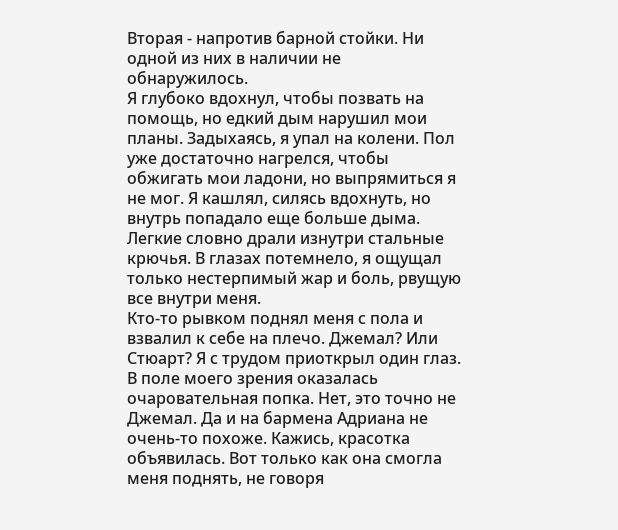Вторая - напротив барной стойки. Ни одной из них в наличии не обнаружилось.
Я глубоко вдохнул, чтобы позвать на помощь, но едкий дым нарушил мои планы. Задыхаясь, я упал на колени. Пол уже достаточно нагрелся, чтобы обжигать мои ладони, но выпрямиться я не мог. Я кашлял, силясь вдохнуть, но внутрь попадало еще больше дыма. Легкие словно драли изнутри стальные крючья. В глазах потемнело, я ощущал только нестерпимый жар и боль, рвущую все внутри меня.
Кто-то рывком поднял меня с пола и взвалил к себе на плечо. Джемал? Или Стюарт? Я с трудом приоткрыл один глаз. В поле моего зрения оказалась очаровательная попка. Нет, это точно не Джемал. Да и на бармена Адриана не очень-то похоже. Кажись, красотка объявилась. Вот только как она смогла меня поднять, не говоря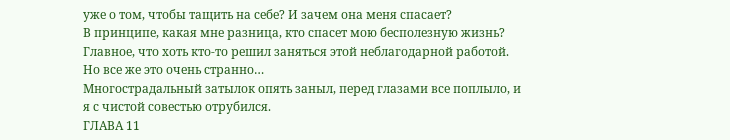уже о том, чтобы тащить на себе? И зачем она меня спасает?
В принципе, какая мне разница, кто спасет мою бесполезную жизнь? Главное, что хоть кто-то решил заняться этой неблагодарной работой. Но все же это очень странно…
Многострадальный затылок опять заныл, перед глазами все поплыло, и я с чистой совестью отрубился.
ГЛАВА 11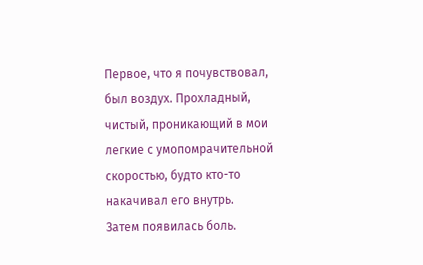Первое, что я почувствовал, был воздух. Прохладный, чистый, проникающий в мои легкие с умопомрачительной скоростью, будто кто-то накачивал его внутрь.
Затем появилась боль.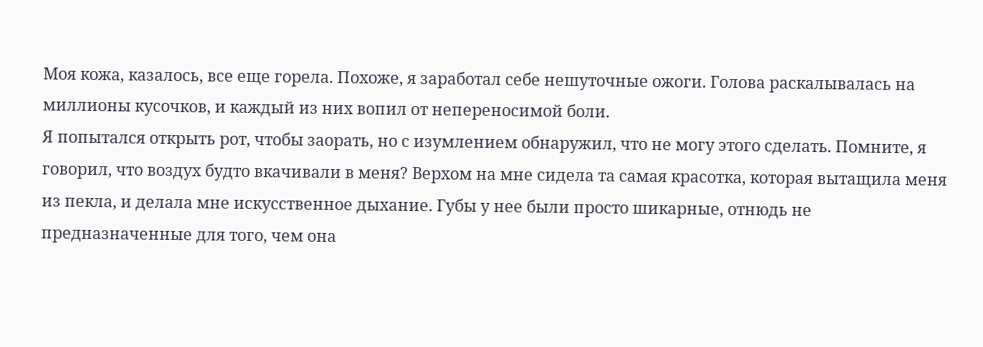Моя кожа, казалось, все еще горела. Похоже, я заработал себе нешуточные ожоги. Голова раскалывалась на миллионы кусочков, и каждый из них вопил от непереносимой боли.
Я попытался открыть рот, чтобы заорать, но с изумлением обнаружил, что не могу этого сделать. Помните, я говорил, что воздух будто вкачивали в меня? Верхом на мне сидела та самая красотка, которая вытащила меня из пекла, и делала мне искусственное дыхание. Губы у нее были просто шикарные, отнюдь не предназначенные для того, чем она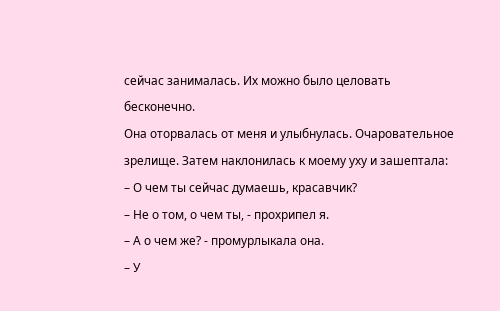сейчас занималась. Их можно было целовать бесконечно.
Она оторвалась от меня и улыбнулась. Очаровательное зрелище. Затем наклонилась к моему уху и зашептала:
– О чем ты сейчас думаешь, красавчик?
– Не о том, о чем ты, - прохрипел я.
– А о чем же? - промурлыкала она.
– У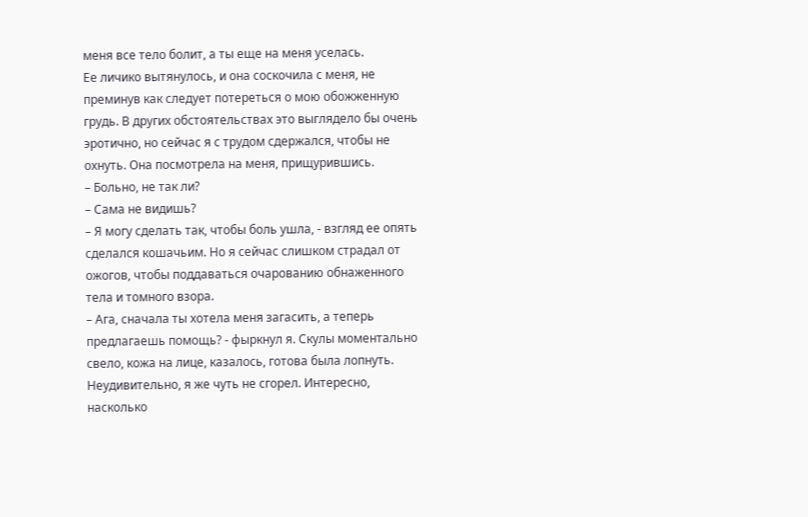меня все тело болит, а ты еще на меня уселась.
Ее личико вытянулось, и она соскочила с меня, не преминув как следует потереться о мою обожженную грудь. В других обстоятельствах это выглядело бы очень эротично, но сейчас я с трудом сдержался, чтобы не охнуть. Она посмотрела на меня, прищурившись.
– Больно, не так ли?
– Сама не видишь?
– Я могу сделать так, чтобы боль ушла, - взгляд ее опять сделался кошачьим. Но я сейчас слишком страдал от ожогов, чтобы поддаваться очарованию обнаженного тела и томного взора.
– Ага, сначала ты хотела меня загасить, а теперь предлагаешь помощь? - фыркнул я. Скулы моментально свело, кожа на лице, казалось, готова была лопнуть. Неудивительно, я же чуть не сгорел. Интересно, насколько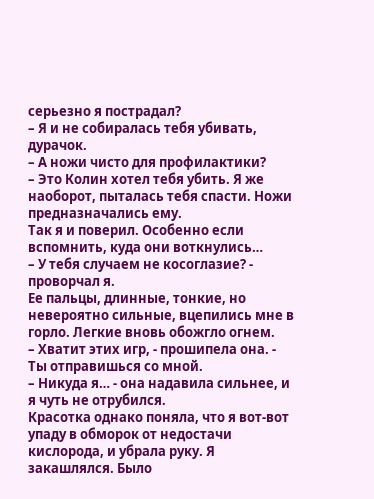серьезно я пострадал?
– Я и не собиралась тебя убивать, дурачок.
– А ножи чисто для профилактики?
– Это Колин хотел тебя убить. Я же наоборот, пыталась тебя спасти. Ножи предназначались ему.
Так я и поверил. Особенно если вспомнить, куда они воткнулись…
– У тебя случаем не косоглазие? - проворчал я.
Ее пальцы, длинные, тонкие, но невероятно сильные, вцепились мне в горло. Легкие вновь обожгло огнем.
– Хватит этих игр, - прошипела она. - Ты отправишься со мной.
– Никуда я… - она надавила сильнее, и я чуть не отрубился.
Красотка однако поняла, что я вот-вот упаду в обморок от недостачи кислорода, и убрала руку. Я закашлялся. Было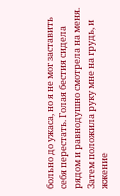больно до ужаса, но я не мог заставить себя перестать. Голая бестия сидела рядом и равнодушно смотрела на меня. Затем положила руку мне на грудь, и жжение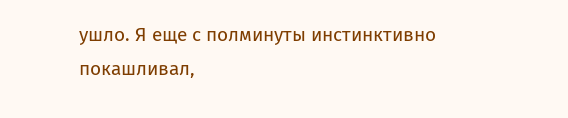ушло. Я еще с полминуты инстинктивно покашливал,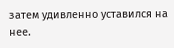затем удивленно уставился на нее.